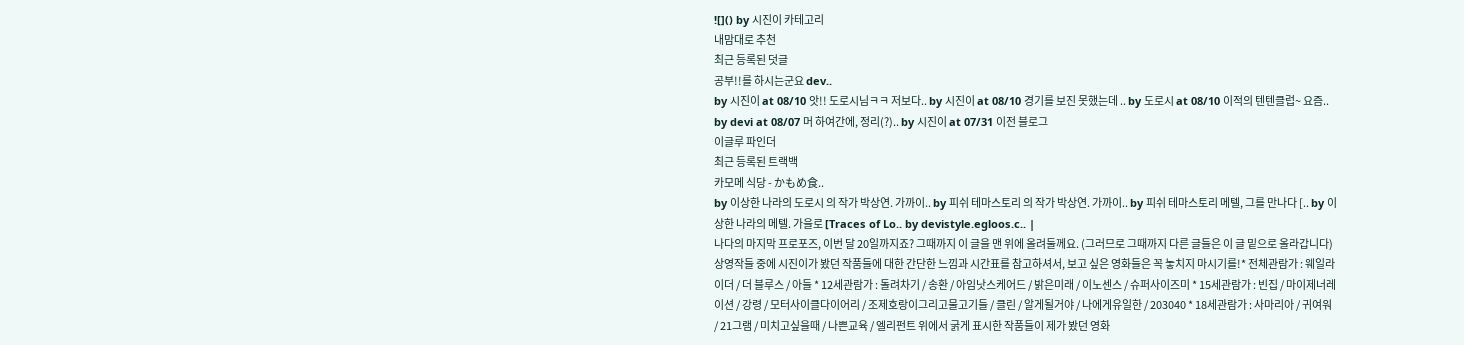![]() by 시진이 카테고리
내맘대로 추천
최근 등록된 덧글
공부!!를 하시는군요 dev..
by 시진이 at 08/10 앗!! 도로시님ㅋㅋ 저보다.. by 시진이 at 08/10 경기를 보진 못했는데 .. by 도로시 at 08/10 이적의 텐텐클럽~ 요즘.. by devi at 08/07 머 하여간에, 정리(?).. by 시진이 at 07/31 이전 블로그
이글루 파인더
최근 등록된 트랙백
카모메 식당 - かもめ食..
by 이상한 나라의 도로시 의 작가 박상연. 가까이.. by 피쉬 테마스토리 의 작가 박상연. 가까이.. by 피쉬 테마스토리 메텔, 그를 만나다 [.. by 이상한 나라의 메텔. 가을로 [Traces of Lo.. by devistyle.egloos.c.. |
나다의 마지막 프로포즈, 이번 달 20일까지죠? 그때까지 이 글을 맨 위에 올려둘께요. (그러므로 그때까지 다른 글들은 이 글 밑으로 올라갑니다) 상영작들 중에 시진이가 봤던 작품들에 대한 간단한 느낌과 시간표를 참고하셔서, 보고 싶은 영화들은 꼭 놓치지 마시기를!* 전체관람가 : 웨일라이더 / 더 블루스 / 아들 * 12세관람가 : 돌려차기 / 송환 / 아임낫스케어드 / 밝은미래 / 이노센스 / 슈퍼사이즈미 * 15세관람가 : 빈집 / 마이제너레이션 / 강령 / 모터사이클다이어리 / 조제호랑이그리고물고기들 / 클린 / 알게될거야 / 나에게유일한 / 203040 * 18세관람가 : 사마리아 / 귀여워 / 21그램 / 미치고싶을때 / 나쁜교육 / 엘리펀트 위에서 굵게 표시한 작품들이 제가 봤던 영화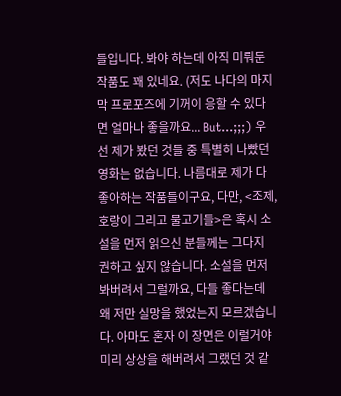들입니다. 봐야 하는데 아직 미뤄둔 작품도 꽤 있네요. (저도 나다의 마지막 프로포즈에 기꺼이 응할 수 있다면 얼마나 좋을까요... But...;;;) 우선 제가 봤던 것들 중 특별히 나빴던 영화는 없습니다. 나름대로 제가 다 좋아하는 작품들이구요, 다만, <조제, 호랑이 그리고 물고기들>은 혹시 소설을 먼저 읽으신 분들께는 그다지 권하고 싶지 않습니다. 소설을 먼저 봐버려서 그럴까요, 다들 좋다는데 왜 저만 실망을 했었는지 모르겠습니다. 아마도 혼자 이 장면은 이럴거야 미리 상상을 해버려서 그랬던 것 같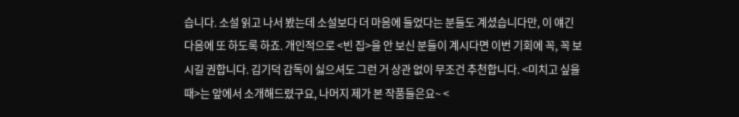습니다. 소설 읽고 나서 봤는데 소설보다 더 마음에 들었다는 분들도 계셨습니다만, 이 얘긴 다음에 또 하도록 하죠. 개인적으로 <빈 집>을 안 보신 분들이 계시다면 이번 기회에 꼭, 꼭 보시길 권합니다. 김기덕 감독이 싫으셔도 그런 거 상관 없이 무조건 추천합니다. <미치고 싶을 때>는 앞에서 소개해드렸구요, 나머지 제가 본 작품들은요~ <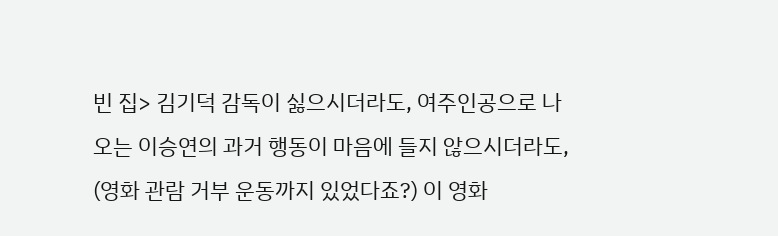빈 집> 김기덕 감독이 싫으시더라도, 여주인공으로 나오는 이승연의 과거 행동이 마음에 들지 않으시더라도, (영화 관람 거부 운동까지 있었다죠?) 이 영화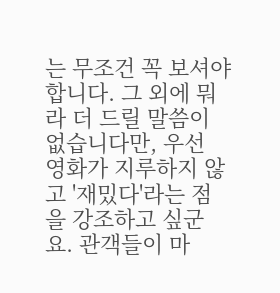는 무조건 꼭 보셔야 합니다. 그 외에 뭐라 더 드릴 말씀이 없습니다만, 우선 영화가 지루하지 않고 '재밌다'라는 점을 강조하고 싶군요. 관객들이 마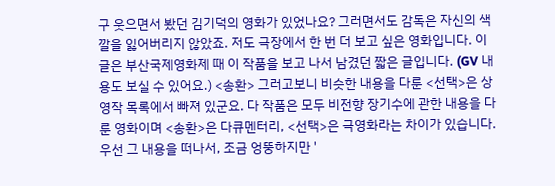구 웃으면서 봤던 김기덕의 영화가 있었나요? 그러면서도 감독은 자신의 색깔을 잃어버리지 않았죠. 저도 극장에서 한 번 더 보고 싶은 영화입니다. 이 글은 부산국제영화제 때 이 작품을 보고 나서 남겼던 짧은 글입니다. (GV 내용도 보실 수 있어요.) <송환> 그러고보니 비슷한 내용을 다룬 <선택>은 상영작 목록에서 빠져 있군요. 다 작품은 모두 비전향 장기수에 관한 내용을 다룬 영화이며 <송환>은 다큐멘터리, <선택>은 극영화라는 차이가 있습니다. 우선 그 내용을 떠나서, 조금 엉뚱하지만 '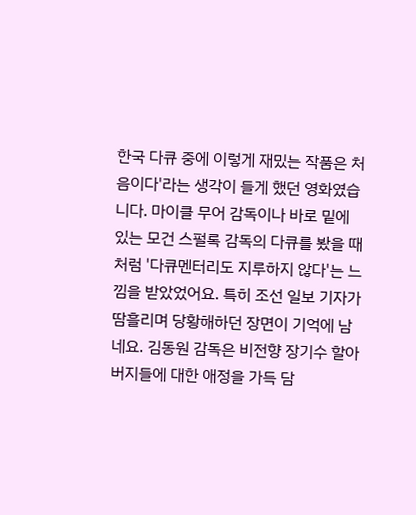한국 다큐 중에 이렇게 재밌는 작품은 처음이다'라는 생각이 들게 했던 영화였습니다. 마이클 무어 감독이나 바로 밑에 있는 모건 스펄록 감독의 다큐를 봤을 때처럼 '다큐멘터리도 지루하지 않다'는 느낌을 받았었어요. 특히 조선 일보 기자가 땀흘리며 당황해하던 장면이 기억에 남네요. 김동원 감독은 비전향 장기수 할아버지들에 대한 애정을 가득 담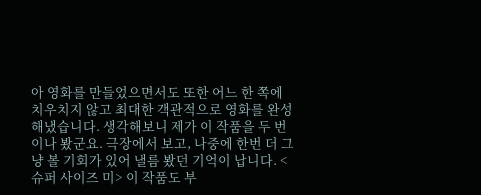아 영화를 만들었으면서도 또한 어느 한 쪽에 치우치지 않고 최대한 객관적으로 영화를 완성해냈습니다. 생각해보니 제가 이 작품을 두 번이나 봤군요. 극장에서 보고, 나중에 한번 더 그냥 볼 기회가 있어 낼름 봤던 기억이 납니다. <슈퍼 사이즈 미> 이 작품도 부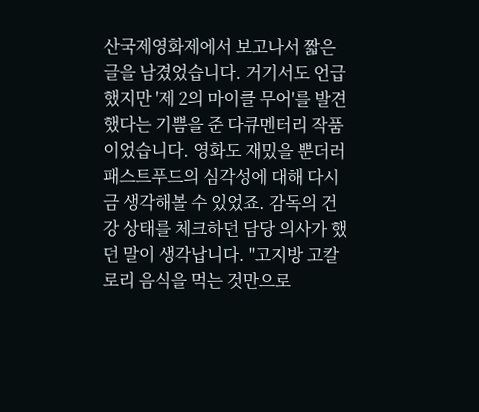산국제영화제에서 보고나서 짧은 글을 남겼었습니다. 거기서도 언급했지만 '제 2의 마이클 무어'를 발견했다는 기쁨을 준 다큐멘터리 작품이었습니다. 영화도 재밌을 뿐더러 패스트푸드의 심각성에 대해 다시금 생각해볼 수 있었죠. 감독의 건강 상태를 체크하던 담당 의사가 했던 말이 생각납니다. "고지방 고칼로리 음식을 먹는 것만으로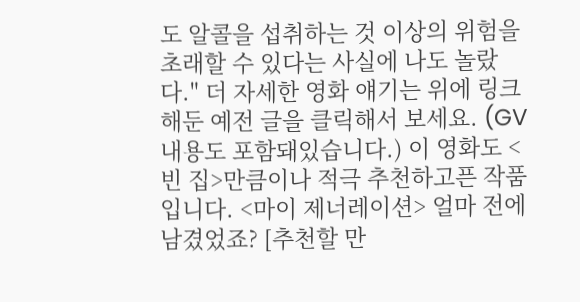도 알콜을 섭취하는 것 이상의 위험을 초래할 수 있다는 사실에 나도 놀랐다." 더 자세한 영화 얘기는 위에 링크해둔 예전 글을 클릭해서 보세요. (GV 내용도 포함돼있습니다.) 이 영화도 <빈 집>만큼이나 적극 추천하고픈 작품입니다. <마이 제너레이션> 얼마 전에 남겼었죠? [추천할 만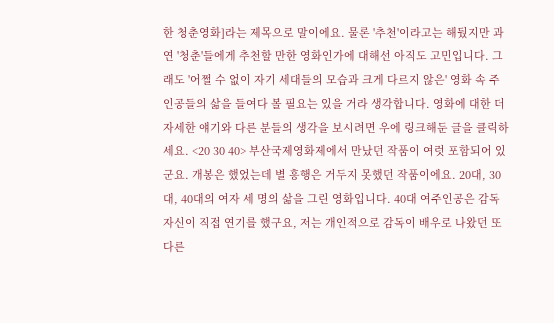한 청춘영화]라는 제목으로 말이에요. 물론 '추천'이라고는 해뒀지만 과연 '청춘'들에게 추천할 만한 영화인가에 대해선 아직도 고민입니다. 그래도 '어쩔 수 없이 자기 세대들의 모습과 크게 다르지 않은' 영화 속 주인공들의 삶을 들여다 볼 필요는 있을 거라 생각합니다. 영화에 대한 더 자세한 얘기와 다른 분들의 생각을 보시려면 우에 링크해둔 글을 클릭하세요. <20 30 40> 부산국제영화제에서 만났던 작품이 여럿 포함되어 있군요. 개봉은 했었는데 별 흥행은 거두지 못했던 작품이에요. 20대, 30대, 40대의 여자 세 명의 삶을 그린 영화입니다. 40대 여주인공은 감독 자신이 직접 연기를 했구요, 저는 개인적으로 감독이 배우로 나왔던 또다른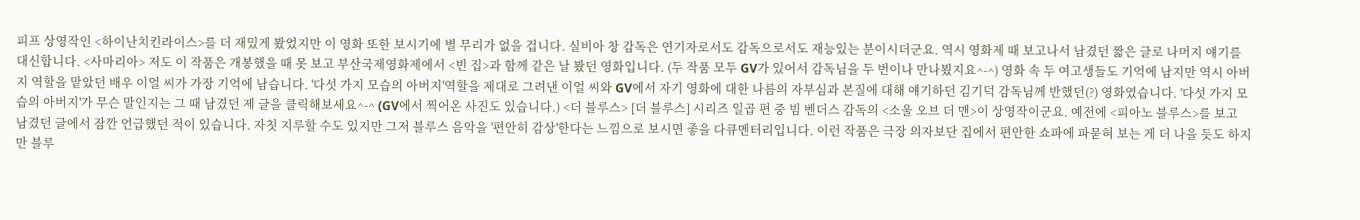피프 상영작인 <하이난치킨라이스>를 더 재밌게 봤었지만 이 영화 또한 보시기에 별 무리가 없을 겁니다. 실비아 창 감독은 연기자로서도 감독으로서도 재능있는 분이시더군요. 역시 영화제 때 보고나서 남겼던 짧은 글로 나머지 얘기를 대신합니다. <사마리아> 저도 이 작품은 개봉했을 때 못 보고 부산국제영화제에서 <빈 집>과 함께 같은 날 봤던 영화입니다. (두 작품 모두 GV가 있어서 감독님을 두 번이나 만나뵜지요^-^) 영화 속 두 여고생들도 기억에 남지만 역시 아버지 역할을 맡았던 배우 이얼 씨가 가장 기억에 남습니다. '다섯 가지 모습의 아버지'역할을 제대로 그려낸 이얼 씨와 GV에서 자기 영화에 대한 나름의 자부심과 본질에 대해 얘기하던 김기덕 감독님께 반했던(?) 영화였습니다. '다섯 가지 모습의 아버지'가 무슨 말인지는 그 때 남겼던 제 글을 클릭해보세요^-^ (GV에서 찍어온 사진도 있습니다.) <더 블루스> [더 블루스] 시리즈 일곱 편 중 빔 벤더스 감독의 <소울 오브 더 맨>이 상영작이군요. 예전에 <피아노 블루스>를 보고 남겼던 글에서 잠깐 언급했던 적이 있습니다. 자칫 지루할 수도 있지만 그저 블루스 음악을 '편안히 감상'한다는 느낌으로 보시면 좋을 다큐멘터리입니다. 이런 작품은 극장 의자보단 집에서 편안한 쇼파에 파묻혀 보는 게 더 나을 듯도 하지만 블루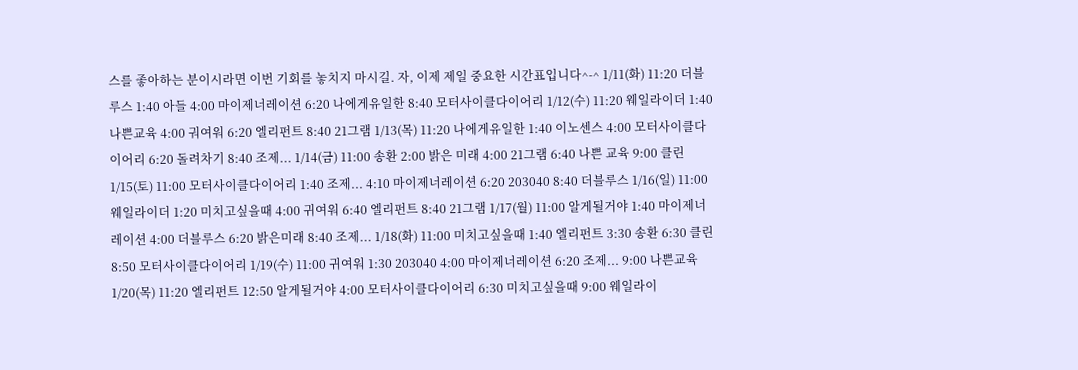스를 좋아하는 분이시라면 이번 기회를 놓치지 마시길. 자, 이제 제일 중요한 시간표입니다^-^ 1/11(화) 11:20 더블루스 1:40 아들 4:00 마이제너레이션 6:20 나에게유일한 8:40 모터사이클다이어리 1/12(수) 11:20 웨일라이더 1:40 나쁜교육 4:00 궈여워 6:20 엘리펀트 8:40 21그램 1/13(목) 11:20 나에게유일한 1:40 이노센스 4:00 모터사이클다이어리 6:20 돌려차기 8:40 조제... 1/14(금) 11:00 송환 2:00 밝은 미래 4:00 21그램 6:40 나쁜 교육 9:00 클린 1/15(토) 11:00 모터사이클다이어리 1:40 조제... 4:10 마이제너레이션 6:20 203040 8:40 더블루스 1/16(일) 11:00 웨일라이더 1:20 미치고싶을때 4:00 귀여워 6:40 엘리펀트 8:40 21그램 1/17(월) 11:00 알게될거야 1:40 마이제너레이션 4:00 더블루스 6:20 밝은미래 8:40 조제... 1/18(화) 11:00 미치고싶을때 1:40 엘리펀트 3:30 송환 6:30 클린 8:50 모터사이클다이어리 1/19(수) 11:00 귀여워 1:30 203040 4:00 마이제너레이션 6:20 조제... 9:00 나쁜교육 1/20(목) 11:20 엘리펀트 12:50 알게될거야 4:00 모터사이클다이어리 6:30 미치고싶을때 9:00 웨일라이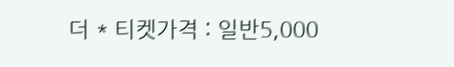더 * 티켓가격 : 일반5,000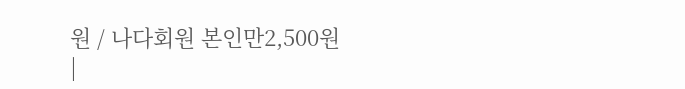원 / 나다회원 본인만2,500원
|